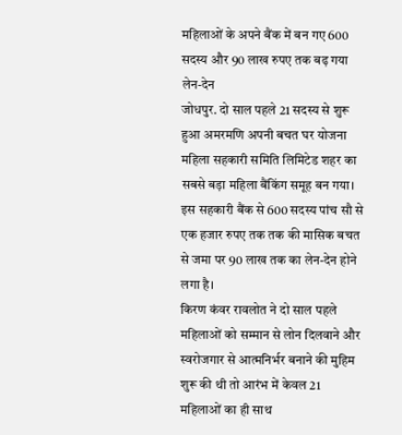महिलाओं के अपने बैंक में बन गए 600 सदस्य और 90 लाख रुपए तक बढ़ गया लेन-देन
जोधपुर. दो साल पहले 21 सदस्य से शुरू हुआ अमरमणि अपनी बचत घर योजना महिला सहकारी समिति लिमिटेड शहर का सबसे बड़ा महिला बैंकिंग समूह बन गया। इस सहकारी बैंक से 600 सदस्य पांच सौ से एक हजार रुपए तक तक की मासिक बचत से जमा पर 90 लाख तक का लेन-देन होने लगा है।
किरण कंवर रावलोत ने दो साल पहले महिलाओं को सम्मान से लोन दिलवाने और स्वरोजगार से आत्मनिर्भर बनाने की मुहिम शुरू की थी तो आरंभ में केवल 21 महिलाओं का ही साथ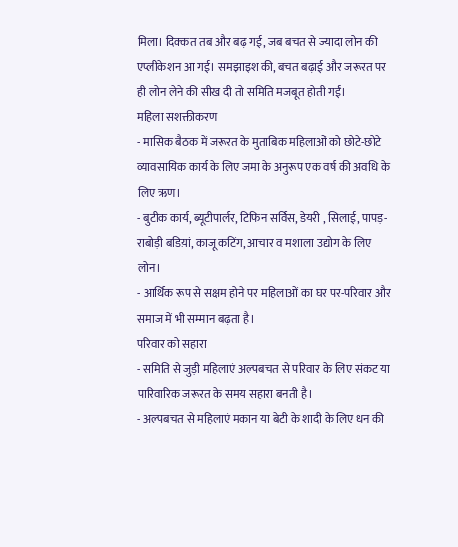मिला। दिक्कत तब और बढ़ गई, जब बचत से ज्यादा लोन की एप्लीकेशन आ गई। समझाइश की, बचत बढ़ाई और जरूरत पर ही लोन लेने की सीख दी तो समिति मजबूत होती गईं।
महिला सशक्तीकरण
- मासिक बैठक में जरूरत के मुताबिक महिलाओं को छोटे-छोटे व्यावसायिक कार्य के लिए जमा के अनुरूप एक वर्ष की अवधि के लिए ऋण।
- बुटीक कार्य, ब्यूटीपार्लर, टिफिन सर्विस, डेयरी , सिलाई, पापड़-राबोड़ी बडिय़ां, काजू कटिंग, आचार व मशाला उद्योग के लिए लोन।
- आर्थिक रूप से सक्षम होने पर महिलाओं का घर पर-परिवार और समाज में भी सम्मान बढ़ता है।
परिवार को सहारा
- समिति से जुड़ी महिलाएं अल्पबचत से परिवार के लिए संकट या पारिवारिक जरूरत के समय सहारा बनती है।
- अल्पबचत से महिलाएं मकान या बेटी के शादी के लिए धन की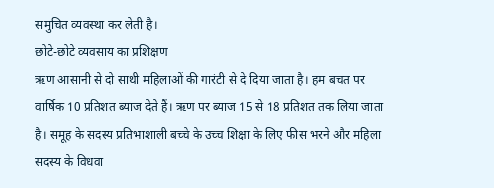समुचित व्यवस्था कर लेती है।
छोटे-छोटे व्यवसाय का प्रशिक्षण
ऋण आसानी से दो साथी महिलाओं की गारंटी से दे दिया जाता है। हम बचत पर वार्षिक 10 प्रतिशत ब्याज देते हैं। ऋण पर ब्याज 15 से 18 प्रतिशत तक लिया जाता है। समूह के सदस्य प्रतिभाशाली बच्चे के उच्च शिक्षा के लिए फीस भरने और महिला सदस्य के विधवा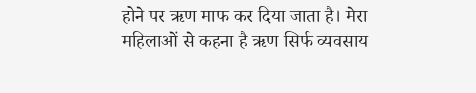होने पर ऋण माफ कर दिया जाता है। मेरा महिलाओं से कहना है ऋण सिर्फ व्यवसाय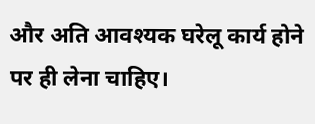और अति आवश्यक घरेलू कार्य होने पर ही लेना चाहिए।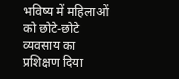भविष्य में महिलाओं को छोटे-छोटे व्यवसाय का प्रशिक्षण दिया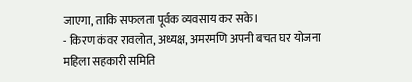जाएगा, ताकि सफलता पूर्वक व्यवसाय कर सके।
- किरण कंवर रावलोत, अध्यक्ष, अमरमणि अपनी बचत घर योजना महिला सहकारी समिति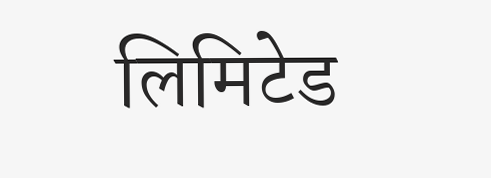लिमिटेड